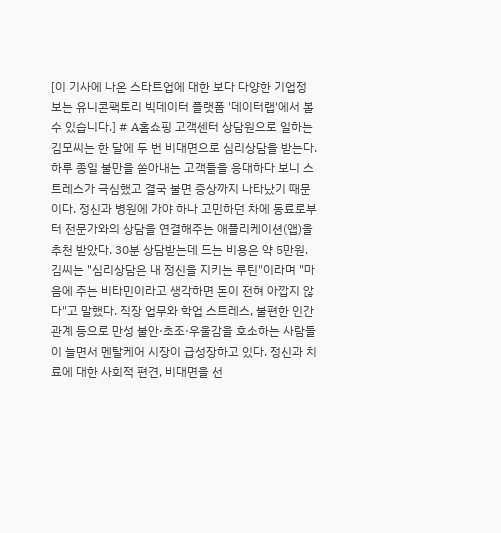[이 기사에 나온 스타트업에 대한 보다 다양한 기업정보는 유니콘팩토리 빅데이터 플랫폼 '데이터랩'에서 볼 수 있습니다.] # A홈쇼핑 고객센터 상담원으로 일하는 김모씨는 한 달에 두 번 비대면으로 심리상담을 받는다. 하루 종일 불만을 쏟아내는 고객들을 응대하다 보니 스트레스가 극심했고 결국 불면 증상까지 나타났기 때문이다. 정신과 병원에 가야 하나 고민하던 차에 동료로부터 전문가와의 상담을 연결해주는 애플리케이션(앱)을 추천 받았다. 30분 상담받는데 드는 비용은 약 5만원. 김씨는 "심리상담은 내 정신을 지키는 루틴"이라며 "마음에 주는 비타민이라고 생각하면 돈이 전혀 아깝지 않다"고 말했다. 직장 업무와 학업 스트레스, 불편한 인간관계 등으로 만성 불안·초조·우울감을 호소하는 사람들이 늘면서 멘탈케어 시장이 급성장하고 있다. 정신과 치료에 대한 사회적 편견, 비대면을 선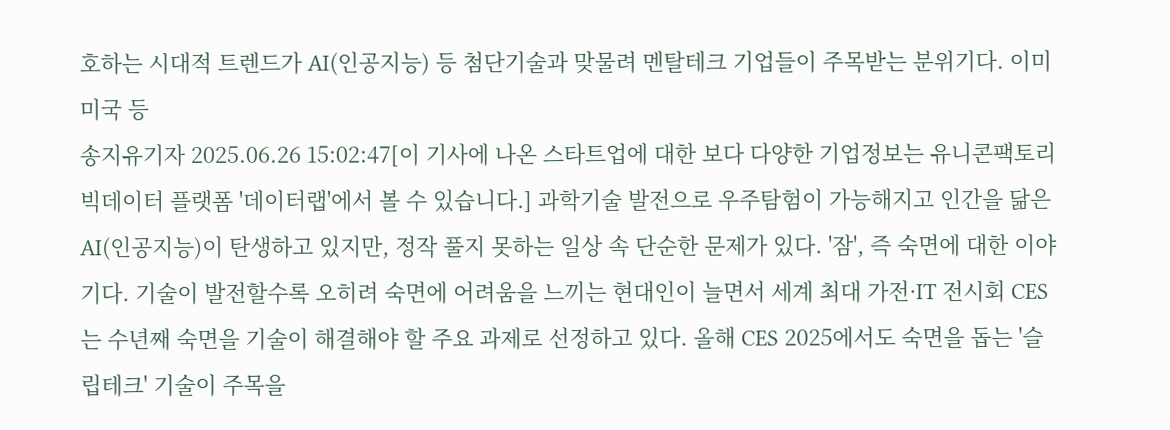호하는 시대적 트렌드가 AI(인공지능) 등 첨단기술과 맞물려 멘탈테크 기업들이 주목받는 분위기다. 이미 미국 등
송지유기자 2025.06.26 15:02:47[이 기사에 나온 스타트업에 대한 보다 다양한 기업정보는 유니콘팩토리 빅데이터 플랫폼 '데이터랩'에서 볼 수 있습니다.] 과학기술 발전으로 우주탐험이 가능해지고 인간을 닮은 AI(인공지능)이 탄생하고 있지만, 정작 풀지 못하는 일상 속 단순한 문제가 있다. '잠', 즉 숙면에 대한 이야기다. 기술이 발전할수록 오히려 숙면에 어려움을 느끼는 현대인이 늘면서 세계 최대 가전·IT 전시회 CES는 수년째 숙면을 기술이 해결해야 할 주요 과제로 선정하고 있다. 올해 CES 2025에서도 숙면을 돕는 '슬립테크' 기술이 주목을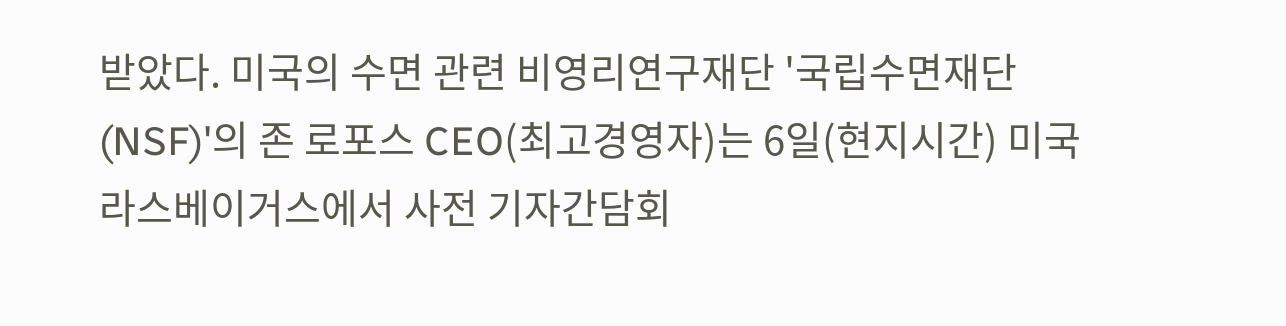받았다. 미국의 수면 관련 비영리연구재단 '국립수면재단(NSF)'의 존 로포스 CEO(최고경영자)는 6일(현지시간) 미국 라스베이거스에서 사전 기자간담회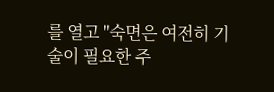를 열고 "숙면은 여전히 기술이 필요한 주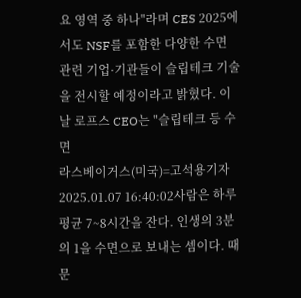요 영역 중 하나"라며 CES 2025에서도 NSF를 포함한 다양한 수면 관련 기업·기관들이 슬립테크 기술을 전시할 예정이라고 밝혔다. 이날 로프스 CEO는 "슬립테크 등 수면
라스베이거스(미국)=고석용기자 2025.01.07 16:40:02사람은 하루 평균 7~8시간을 잔다. 인생의 3분의 1을 수면으로 보내는 셈이다. 때문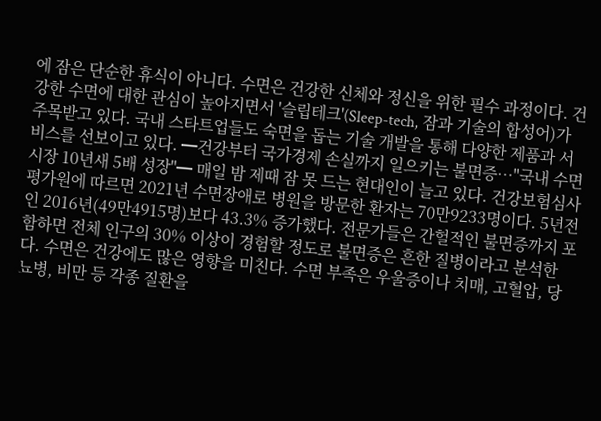에 잠은 단순한 휴식이 아니다. 수면은 건강한 신체와 정신을 위한 필수 과정이다. 건강한 수면에 대한 관심이 높아지면서 '슬립테크'(Sleep-tech, 잠과 기술의 합성어)가 주목받고 있다. 국내 스타트업들도 숙면을 돕는 기술 개발을 통해 다양한 제품과 서비스를 선보이고 있다. ━건강부터 국가경제 손실까지 일으키는 불면증…"국내 수면 시장 10년새 5배 성장"━ 매일 밤 제때 잠 못 드는 현대인이 늘고 있다. 건강보험심사평가원에 따르면 2021년 수면장애로 병원을 방문한 환자는 70만9233명이다. 5년전인 2016년(49만4915명)보다 43.3% 증가했다. 전문가들은 간헐적인 불면증까지 포함하면 전체 인구의 30% 이상이 경험할 정도로 불면증은 흔한 질병이라고 분석한다. 수면은 건강에도 많은 영향을 미친다. 수면 부족은 우울증이나 치매, 고혈압, 당뇨병, 비만 등 각종 질환을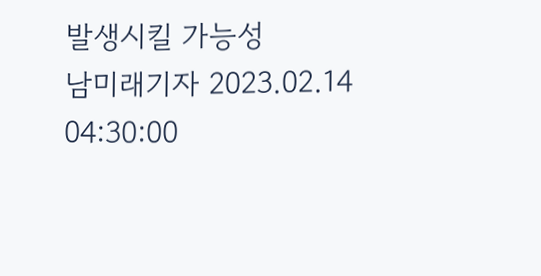발생시킬 가능성
남미래기자 2023.02.14 04:30:00